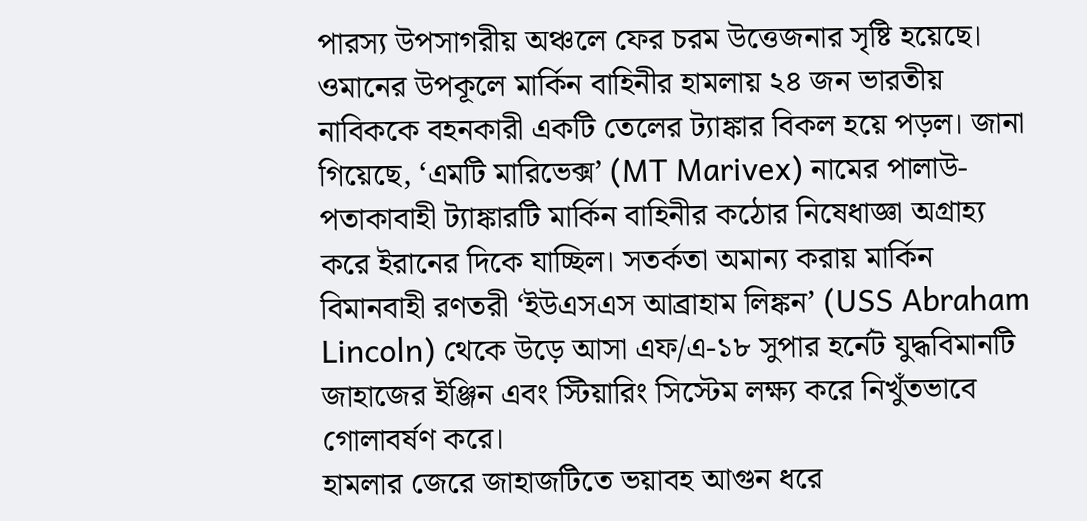পারস্য উপসাগরীয় অঞ্চলে ফের চরম উত্তেজনার সৃষ্টি হয়েছে। ওমানের উপকূলে মার্কিন বাহিনীর হামলায় ২৪ জন ভারতীয় নাবিককে বহনকারী একটি তেলের ট্যাঙ্কার বিকল হয়ে পড়ল। জানা গিয়েছে, ‘এমটি মারিভেক্স’ (MT Marivex) নামের পালাউ-পতাকাবাহী ট্যাঙ্কারটি মার্কিন বাহিনীর কঠোর নিষেধাজ্ঞা অগ্রাহ্য করে ইরানের দিকে যাচ্ছিল। সতর্কতা অমান্য করায় মার্কিন বিমানবাহী রণতরী ‘ইউএসএস আব্রাহাম লিঙ্কন’ (USS Abraham Lincoln) থেকে উড়ে আসা এফ/এ-১৮ সুপার হর্নেট যুদ্ধবিমানটি জাহাজের ইঞ্জিন এবং স্টিয়ারিং সিস্টেম লক্ষ্য করে নিখুঁতভাবে গোলাবর্ষণ করে।
হামলার জেরে জাহাজটিতে ভয়াবহ আগুন ধরে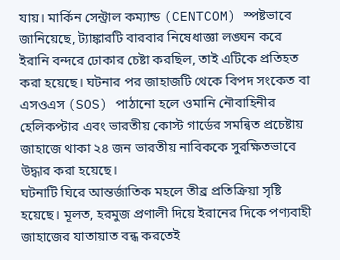যায়। মার্কিন সেন্ট্রাল কম্যান্ড (CENTCOM) স্পষ্টভাবে জানিয়েছে, ট্যাঙ্কারটি বারবার নিষেধাজ্ঞা লঙ্ঘন করে ইরানি বন্দরে ঢোকার চেষ্টা করছিল, তাই এটিকে প্রতিহত করা হয়েছে। ঘটনার পর জাহাজটি থেকে বিপদ সংকেত বা এসওএস (SOS) পাঠানো হলে ওমানি নৌবাহিনীর হেলিকপ্টার এবং ভারতীয় কোস্ট গার্ডের সমন্বিত প্রচেষ্টায় জাহাজে থাকা ২৪ জন ভারতীয় নাবিককে সুরক্ষিতভাবে উদ্ধার করা হয়েছে।
ঘটনাটি ঘিরে আন্তর্জাতিক মহলে তীব্র প্রতিক্রিয়া সৃষ্টি হয়েছে। মূলত, হরমুজ প্রণালী দিয়ে ইরানের দিকে পণ্যবাহী জাহাজের যাতায়াত বন্ধ করতেই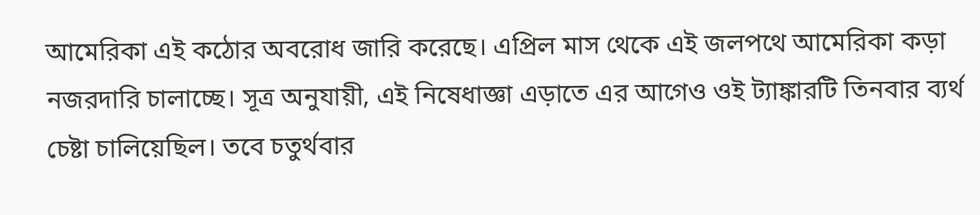আমেরিকা এই কঠোর অবরোধ জারি করেছে। এপ্রিল মাস থেকে এই জলপথে আমেরিকা কড়া নজরদারি চালাচ্ছে। সূত্র অনুযায়ী, এই নিষেধাজ্ঞা এড়াতে এর আগেও ওই ট্যাঙ্কারটি তিনবার ব্যর্থ চেষ্টা চালিয়েছিল। তবে চতুর্থবার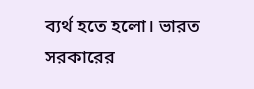ব্যর্থ হতে হলো। ভারত সরকারের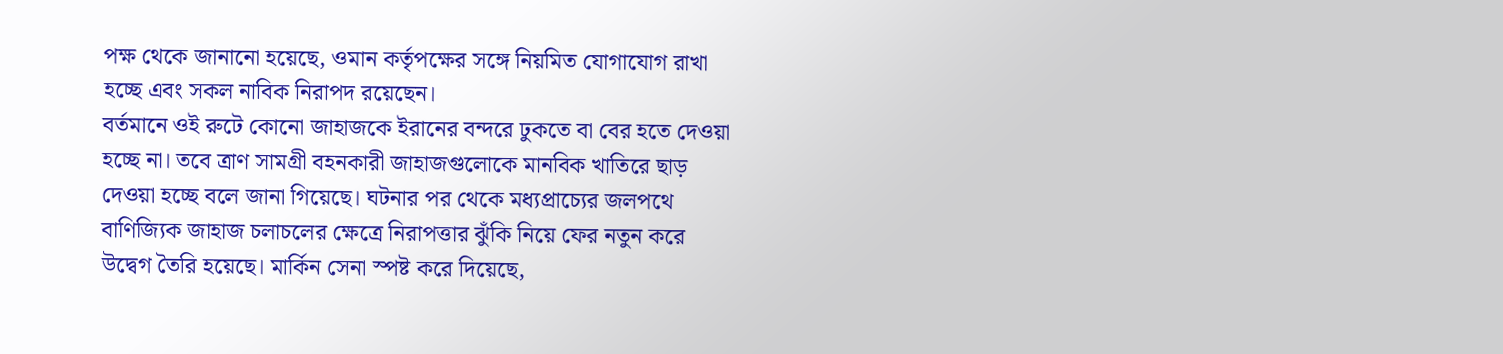পক্ষ থেকে জানানো হয়েছে, ওমান কর্তৃপক্ষের সঙ্গে নিয়মিত যোগাযোগ রাখা হচ্ছে এবং সকল নাবিক নিরাপদ রয়েছেন।
বর্তমানে ওই রুটে কোনো জাহাজকে ইরানের বন্দরে ঢুকতে বা বের হতে দেওয়া হচ্ছে না। তবে ত্রাণ সামগ্রী বহনকারী জাহাজগুলোকে মানবিক খাতিরে ছাড় দেওয়া হচ্ছে বলে জানা গিয়েছে। ঘটনার পর থেকে মধ্যপ্রাচ্যের জলপথে বাণিজ্যিক জাহাজ চলাচলের ক্ষেত্রে নিরাপত্তার ঝুঁকি নিয়ে ফের নতুন করে উদ্বেগ তৈরি হয়েছে। মার্কিন সেনা স্পষ্ট করে দিয়েছে,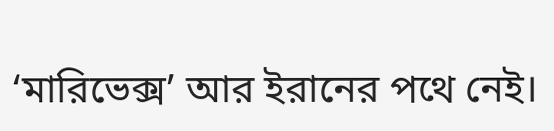‘মারিভেক্স’ আর ইরানের পথে নেই।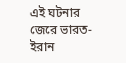এই ঘটনার জেরে ভারত-ইরান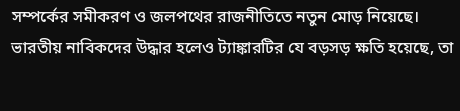সম্পর্কের সমীকরণ ও জলপথের রাজনীতিতে নতুন মোড় নিয়েছে। ভারতীয় নাবিকদের উদ্ধার হলেও ট্যাঙ্কারটির যে বড়সড় ক্ষতি হয়েছে, তা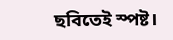ছবিতেই স্পষ্ট।